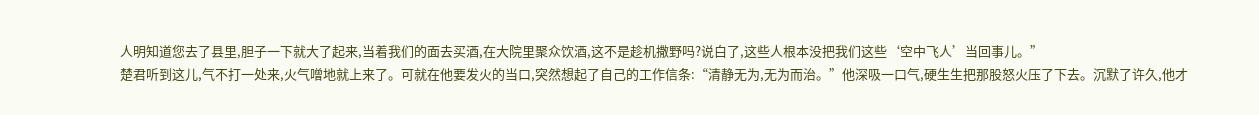人明知道您去了县里,胆子一下就大了起来,当着我们的面去买酒,在大院里聚众饮酒,这不是趁机撒野吗?说白了,这些人根本没把我们这些‘空中飞人’当回事儿。”
楚君听到这儿,气不打一处来,火气噌地就上来了。可就在他要发火的当口,突然想起了自己的工作信条:“清静无为,无为而治。”他深吸一口气,硬生生把那股怒火压了下去。沉默了许久,他才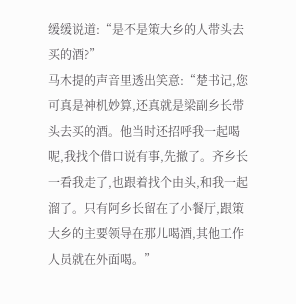缓缓说道:“是不是策大乡的人带头去买的酒?”
马木提的声音里透出笑意:“楚书记,您可真是神机妙算,还真就是梁副乡长带头去买的酒。他当时还招呼我一起喝呢,我找个借口说有事,先撤了。齐乡长一看我走了,也跟着找个由头,和我一起溜了。只有阿乡长留在了小餐厅,跟策大乡的主要领导在那儿喝酒,其他工作人员就在外面喝。”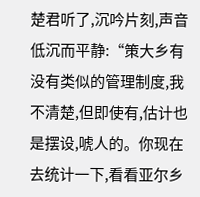楚君听了,沉吟片刻,声音低沉而平静:“策大乡有没有类似的管理制度,我不清楚,但即使有,估计也是摆设,唬人的。你现在去统计一下,看看亚尔乡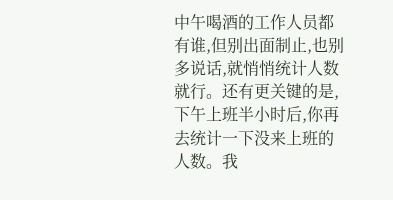中午喝酒的工作人员都有谁,但别出面制止,也别多说话,就悄悄统计人数就行。还有更关键的是,下午上班半小时后,你再去统计一下没来上班的人数。我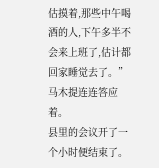估摸着,那些中午喝酒的人,下午多半不会来上班了,估计都回家睡觉去了。”
马木提连连答应着。
县里的会议开了一个小时便结束了。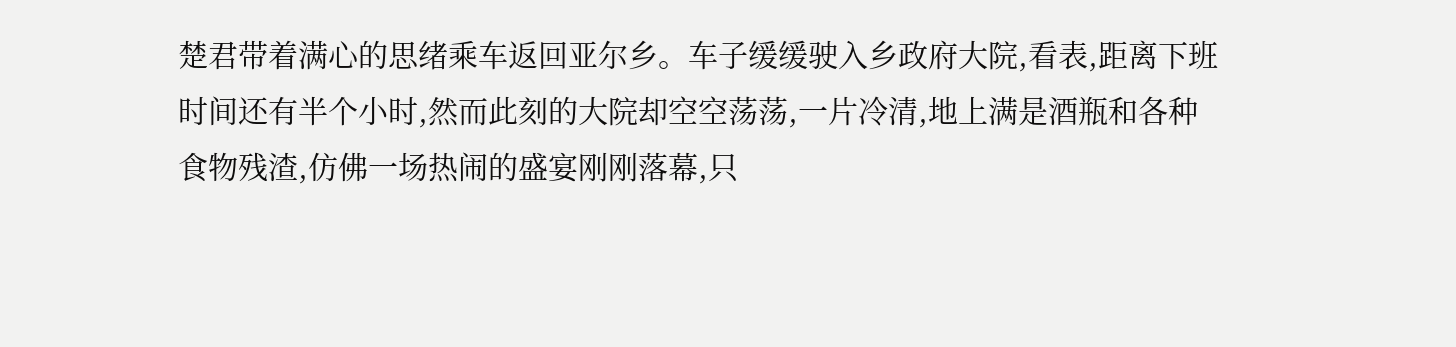楚君带着满心的思绪乘车返回亚尔乡。车子缓缓驶入乡政府大院,看表,距离下班时间还有半个小时,然而此刻的大院却空空荡荡,一片冷清,地上满是酒瓶和各种食物残渣,仿佛一场热闹的盛宴刚刚落幕,只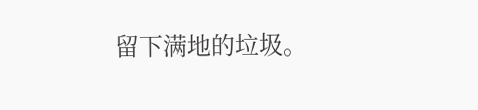留下满地的垃圾。